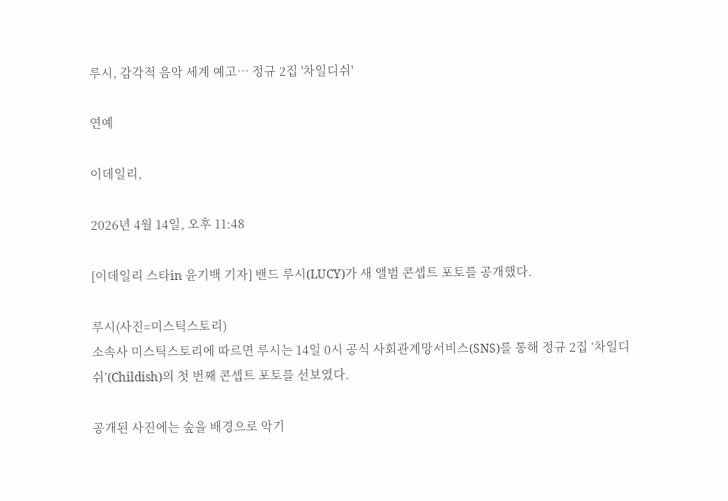루시, 감각적 음악 세계 예고… 정규 2집 '차일디쉬'

연예

이데일리,

2026년 4월 14일, 오후 11:48

[이데일리 스타in 윤기백 기자] 밴드 루시(LUCY)가 새 앨범 콘셉트 포토를 공개했다.

루시(사진=미스틱스토리)
소속사 미스틱스토리에 따르면 루시는 14일 0시 공식 사회관계망서비스(SNS)를 통해 정규 2집 ‘차일디쉬’(Childish)의 첫 번째 콘셉트 포토를 선보였다.

공개된 사진에는 숲을 배경으로 악기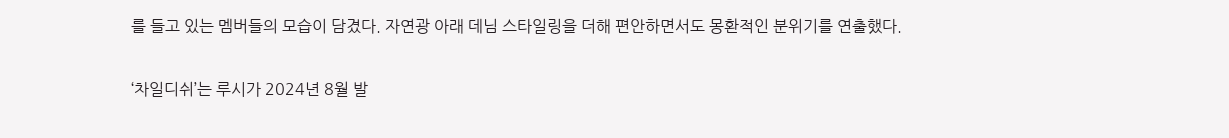를 들고 있는 멤버들의 모습이 담겼다. 자연광 아래 데님 스타일링을 더해 편안하면서도 몽환적인 분위기를 연출했다.

‘차일디쉬’는 루시가 2024년 8월 발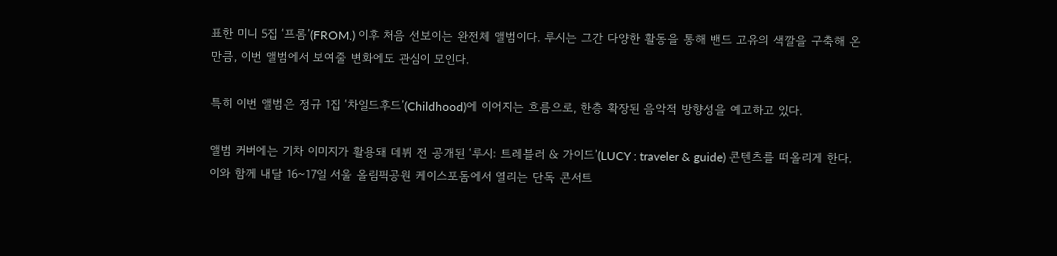표한 미니 5집 ‘프롬’(FROM.) 이후 처음 선보이는 완전체 앨범이다. 루시는 그간 다양한 활동을 통해 밴드 고유의 색깔을 구축해 온 만큼, 이번 앨범에서 보여줄 변화에도 관심이 모인다.

특히 이번 앨범은 정규 1집 ‘차일드후드’(Childhood)에 이어지는 흐름으로, 한층 확장된 음악적 방향성을 예고하고 있다.

앨범 커버에는 기차 이미지가 활용돼 데뷔 전 공개된 ‘루시: 트레블러 & 가이드’(LUCY : traveler & guide) 콘텐츠를 떠올리게 한다. 이와 함께 내달 16~17일 서울 올림픽공원 케이스포돔에서 열리는 단독 콘서트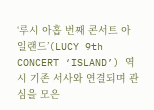‘루시 아홉 번째 콘서트 아일랜드’(LUCY 9th CONCERT ‘ISLAND’) 역시 기존 서사와 연결되며 관심을 모은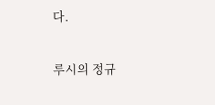다.

루시의 정규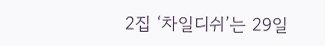2집 ‘차일디쉬’는 29일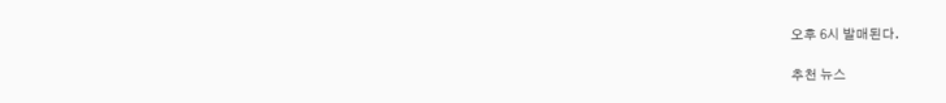오후 6시 발매된다.

추천 뉴스